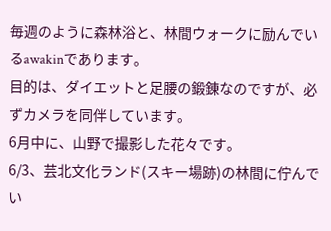毎週のように森林浴と、林間ウォークに励んでいるawakinであります。
目的は、ダイエットと足腰の鍛錬なのですが、必ずカメラを同伴しています。
6月中に、山野で撮影した花々です。
6/3、芸北文化ランド(スキー場跡)の林間に佇んでい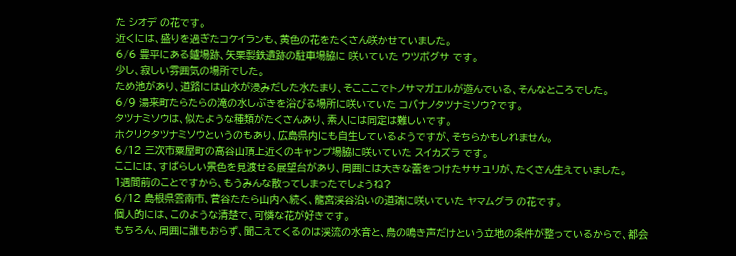た シオデ の花です。
近くには、盛りを過ぎたコケイランも、黄色の花をたくさん咲かせていました。
6/6 豊平にある鑪場跡、矢栗製鉄遺跡の駐車場脇に 咲いていた ウツボグサ です。
少し、寂しい雰囲気の場所でした。
ため池があり、道路には山水が浸みだした水たまり、そこここでトノサマガエルが遊んでいる、そんなところでした。
6/9 湯来町たらたらの滝の水しぶきを浴びる場所に咲いていた コバナノタツナミソウ?です。
タツナミソウは、似たような種類がたくさんあり、素人には同定は難しいです。
ホクリクタツナミソウというのもあり、広島県内にも自生しているようですが、そちらかもしれません。
6/12 三次市粟屋町の高谷山頂上近くのキャンプ場脇に咲いていた スイカズラ です。
ここには、すばらしい景色を見渡せる展望台があり、周囲には大きな蕾をつけたササユリが、たくさん生えていました。
1週間前のことですから、もうみんな散ってしまったでしょうね?
6/12 島根県雲南市、菅谷たたら山内へ続く、龍宮渓谷沿いの道端に咲いていた ヤマムグラ の花です。
個人的には、このような清楚で、可憐な花が好きです。
もちろん、周囲に誰もおらず、聞こえてくるのは渓流の水音と、鳥の鳴き声だけという立地の条件が整っているからで、都会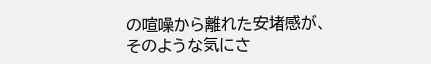の喧噪から離れた安堵感が、そのような気にさ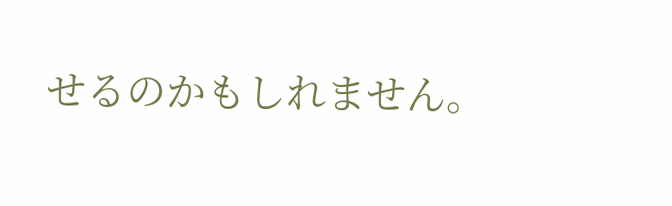せるのかもしれません。